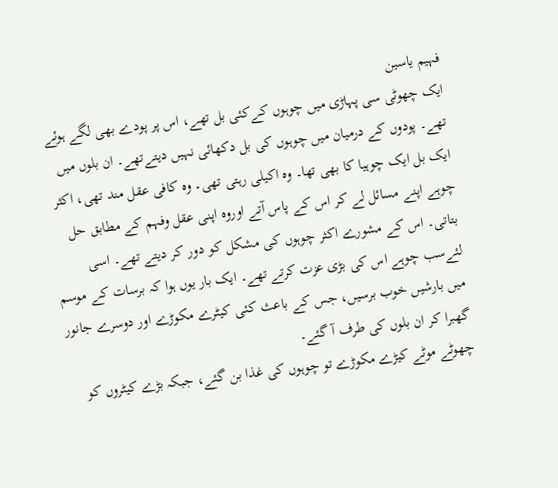فہیم یاسین
ایک چھوٹی سی پہاڑی میں چوہوں کےکئی بل تھے، اس پر پودے بھی لگے ہوئے تھے۔ پودوں کے درمیان میں چوہوں کی بل دکھائی نہیں دیتےتھے۔ ان بلوں میں ایک بل ایک چوہیا کا بھی تھا۔ وہ اکیلی رہتی تھی۔ وہ کافی عقل مند تھی، اکثر چوہے اپنے مسائل لے کر اس کے پاس آتے اوروہ اپنی عقل وفہم کے مطابق حل بتاتی۔ اس کے مشورے اکثر چوہوں کی مشکل کو دور کر دیتے تھے۔ اسی لئےسب چوہے اس کی بڑی عزت کرتے تھے۔ ایک بار یوں ہوا کہ برسات کے موسم میں بارشیں خوب برسیں، جس کے باعث کئی کیٹرے مکوڑے اور دوسرے جانور گھبرا کر ان بلوں کی طرف آ گئے۔
چھوٹے موٹے کیڑے مکوڑے تو چوہوں کی غذا بن گئے، جبکہ بڑے کیٹروں کو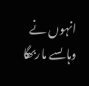انہوں نے وہاںسے ماربھگا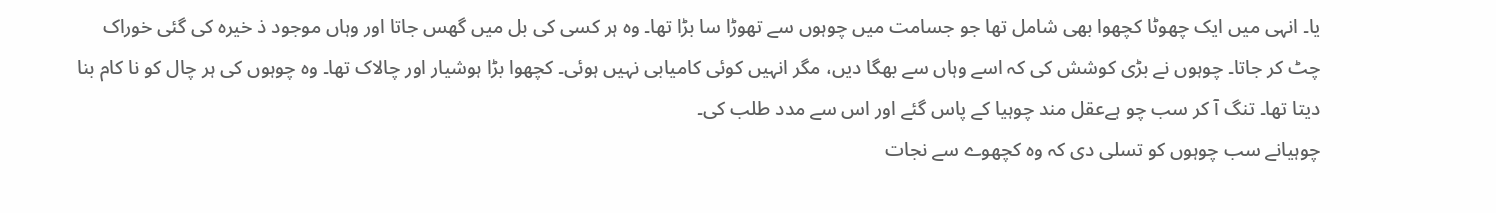یا۔ انہی میں ایک چھوٹا کچھوا بھی شامل تھا جو جسامت میں چوہوں سے تھوڑا سا بڑا تھا۔ وہ ہر کسی کی بل میں گھس جاتا اور وہاں موجود ذ خیرہ کی گئی خوراک چٹ کر جاتا۔ چوہوں نے بڑی کوشش کی کہ اسے وہاں سے بھگا دیں، مگر انہیں کوئی کامیابی نہیں ہوئی۔ کچھوا بڑا ہوشیار اور چالاک تھا۔ وہ چوہوں کی ہر چال کو نا کام بنا دیتا تھا۔ تنگ آ کر سب چو ہےعقل مند چوہیا کے پاس گئے اور اس سے مدد طلب کی۔
چوہیانے سب چوہوں کو تسلی دی کہ وہ کچھوے سے نجات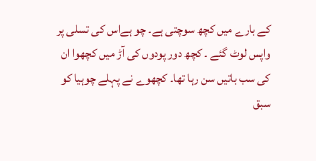کے بارے میں کچھ سوچتی ہے۔ چو ہےاس کی تسلی پر واپس لوٹ گئے ۔ کچھ دور پودوں کی آڑ میں کچھوا ان کی سب باتیں سن رہا تھا۔ کچھوے نے پہلے چوہیا کو سبق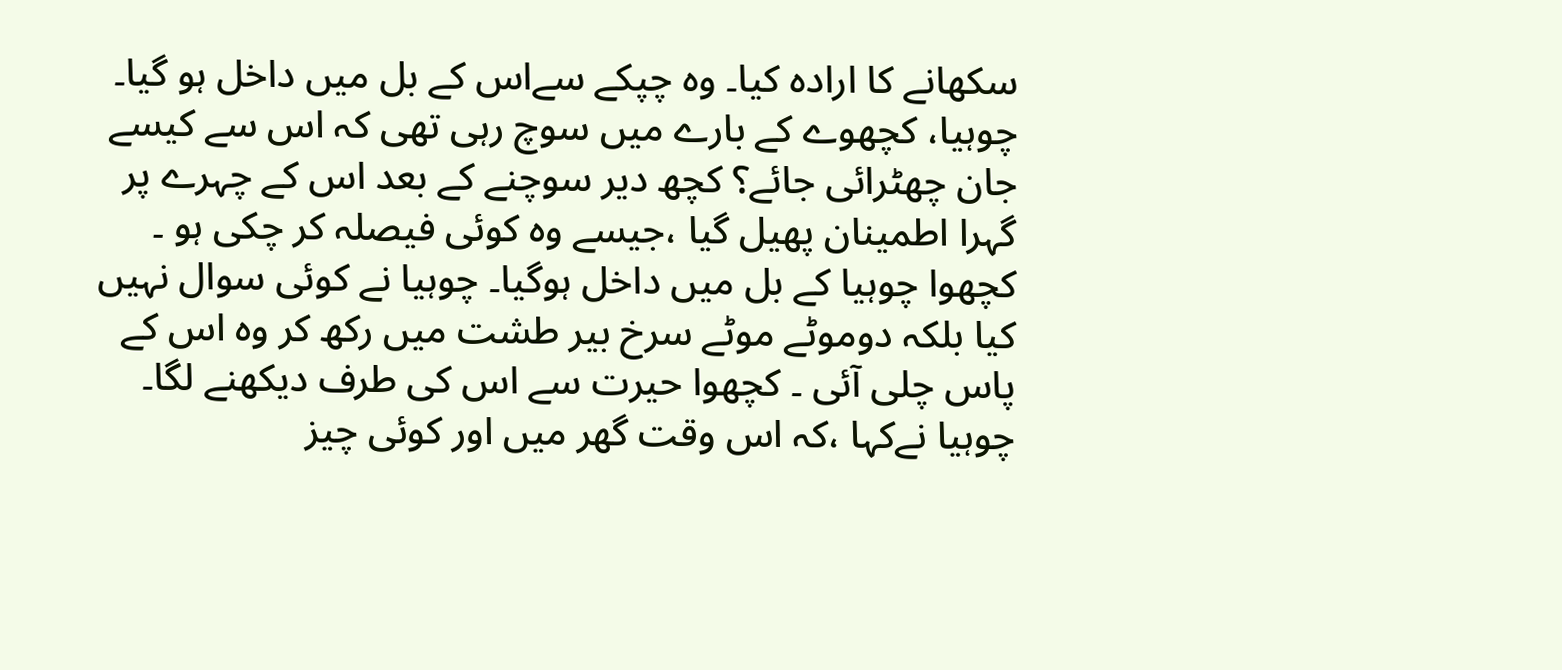سکھانے کا ارادہ کیا۔ وہ چپکے سےاس کے بل میں داخل ہو گیا۔ چوہیا، کچھوے کے بارے میں سوچ رہی تھی کہ اس سے کیسے جان چھٹرائی جائے؟ کچھ دیر سوچنے کے بعد اس کے چہرے پر گہرا اطمینان پھیل گیا ،جیسے وہ کوئی فیصلہ کر چکی ہو ۔
کچھوا چوہیا کے بل میں داخل ہوگیا۔ چوہیا نے کوئی سوال نہیں کیا بلکہ دوموٹے موٹے سرخ بیر طشت میں رکھ کر وہ اس کے پاس چلی آئی ۔ کچھوا حیرت سے اس کی طرف دیکھنے لگا۔ چوہیا نےکہا ،کہ اس وقت گھر میں اور کوئی چیز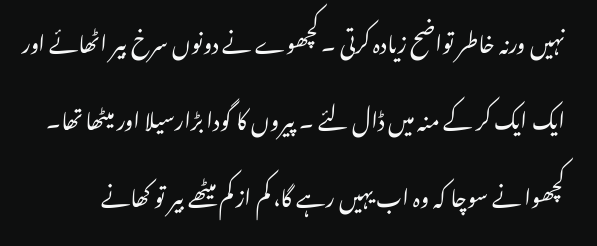نہیں ورنہ خاطر تواضح زیادہ کرتی ۔ کچھوے نے دونوں سرخ بیر اٹھائے اور ایک ایک کر کے منہ میں ڈال لئے ۔ پیروں کا گودا بڑارسیلا اور میٹھا تھا۔ کچھوا نے سوچا کہ وہ اب یہیں رہے گا، کم از کم میٹھے بیر تو کھانے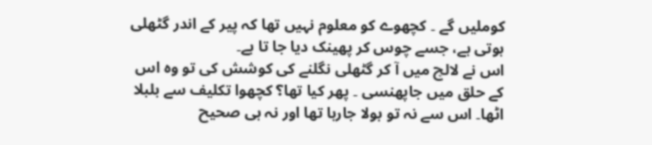کوملیں گے ۔ کچھوے کو معلوم نہیں تھا کہ پیر کے اندر گٹھلی ہوتی ہے، جسے چوس کر پھینک دیا جا تا ہے۔
اس نے لالچ میں آ کر گٹھلی نگلنے کی کوشش کی تو وہ اس کے حلق میں جاپھنسی ۔ پھر کیا تھا؟ کچھوا تکلیف سے بلبلا اٹھا۔ اس سے نہ تو بولا جارہا تھا اور نہ ہی صحیح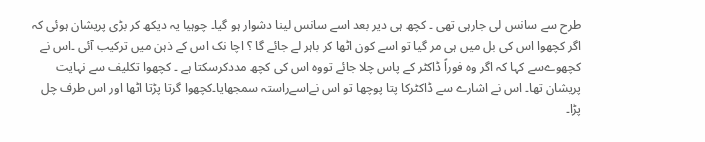طرح سے سانس لی جارہی تھی ۔ کچھ ہی دیر بعد اسے سانس لینا دشوار ہو گیا۔ چوہیا یہ دیکھ کر بڑی پریشان ہوئی کہ اگر کچھوا اس کی بل میں ہی مر گیا تو اسے کون اٹھا کر باہر لے جائے گا ؟ اچا نک اس کے ذہن میں ترکیب آئی ۔اس نے کچھوےسے کہا کہ اگر وہ فوراً ڈاکٹر کے پاس چلا جائے تووہ اس کی کچھ مددکرسکتا ہے ۔ کچھوا تکلیف سے نہایت پریشان تھا۔ اس نے اشارے سے ڈاکٹرکا پتا پوچھا تو اس نےاسےراستہ سمجھایا۔کچھوا گرتا پڑتا اٹھا اور اس طرف چل پڑا۔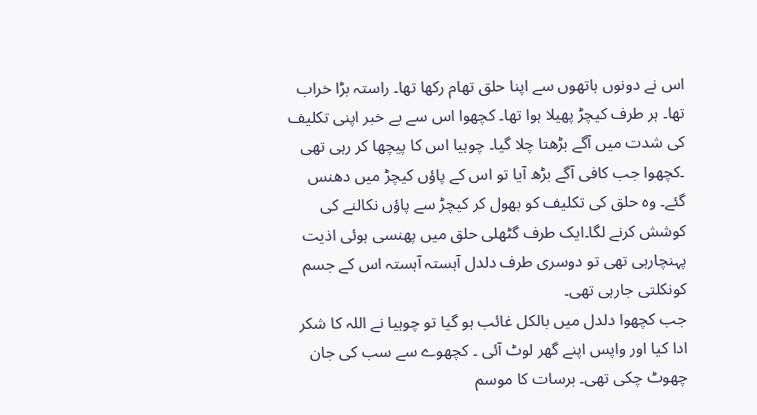اس نے دونوں ہاتھوں سے اپنا حلق تھام رکھا تھا۔ راستہ بڑا خراب تھا۔ ہر طرف کیچڑ پھیلا ہوا تھا۔ کچھوا اس سے بے خبر اپنی تکلیف کی شدت میں آگے بڑھتا چلا گیا۔ چوہیا اس کا پیچھا کر رہی تھی ۔کچھوا جب کافی آگے بڑھ آیا تو اس کے پاؤں کیچڑ میں دھنس گئے۔ وہ حلق کی تکلیف کو بھول کر کیچڑ سے پاؤں نکالنے کی کوشش کرنے لگا۔ایک طرف گٹھلی حلق میں پھنسی ہوئی اذیت پہنچارہی تھی تو دوسری طرف دلدل آہستہ آہستہ اس کے جسم کونکلتی جارہی تھی۔
جب کچھوا دلدل میں بالکل غائب ہو گیا تو چوہیا نے اللہ کا شکر ادا کیا اور واپس اپنے گھر لوٹ آئی ۔ کچھوے سے سب کی جان چھوٹ چکی تھی۔ برسات کا موسم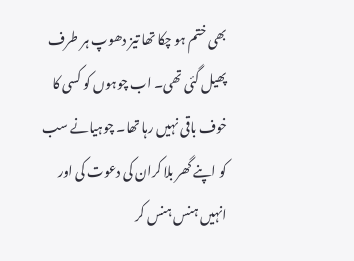بھی ختم ہو چکا تھا تیز دھوپ ہر طرف پھیل گئی تھی۔ اب چوہوں کو کسی کا خوف باقی نہیں رہا تھا۔ چوہیانے سب کو اپنے گھر بلا کران کی دعوت کی اور انہیں ہنس ہنس کر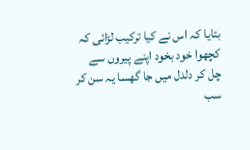بتایا کہ اس نے کیا ترکیب لڑائی کہ کچھوا خود بخود اپنے پیروں سے چل کر دلدل میں جا گھسا یہ سن کر سب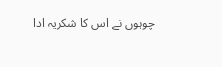چوہوں نے اس کا شکریہ ادا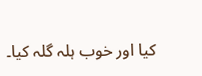کیا اور خوب ہلہ گلہ کیا۔